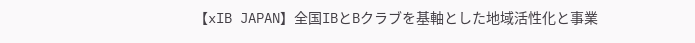【xIB JAPAN】全国IBとBクラブを基軸とした地域活性化と事業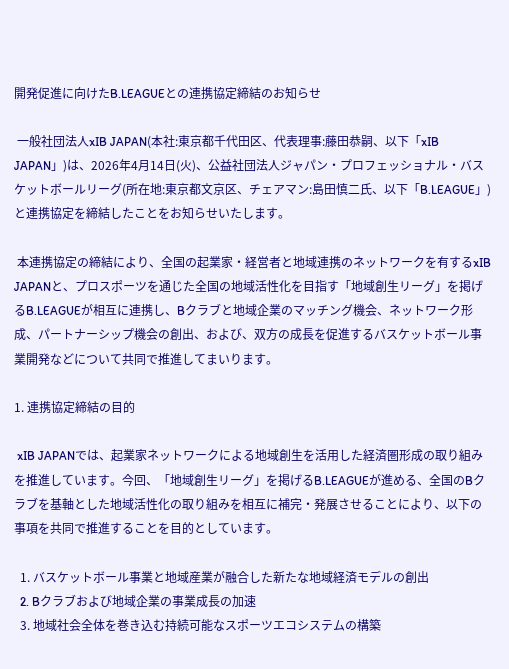開発促進に向けたB.LEAGUEとの連携協定締結のお知らせ

 一般社団法人xIB JAPAN(本社:東京都千代田区、代表理事:藤田恭嗣、以下「xIB JAPAN」)は、2026年4月14日(火)、公益社団法人ジャパン・プロフェッショナル・バスケットボールリーグ(所在地:東京都文京区、チェアマン:島田慎二氏、以下「B.LEAGUE」)と連携協定を締結したことをお知らせいたします。

 本連携協定の締結により、全国の起業家・経営者と地域連携のネットワークを有するxIB JAPANと、プロスポーツを通じた全国の地域活性化を目指す「地域創生リーグ」を掲げるB.LEAGUEが相互に連携し、Bクラブと地域企業のマッチング機会、ネットワーク形成、パートナーシップ機会の創出、および、双方の成長を促進するバスケットボール事業開発などについて共同で推進してまいります。

1. 連携協定締結の目的

 xIB JAPANでは、起業家ネットワークによる地域創生を活用した経済圏形成の取り組みを推進しています。今回、「地域創生リーグ」を掲げるB.LEAGUEが進める、全国のBクラブを基軸とした地域活性化の取り組みを相互に補完・発展させることにより、以下の事項を共同で推進することを目的としています。

  1. バスケットボール事業と地域産業が融合した新たな地域経済モデルの創出
  2. Bクラブおよび地域企業の事業成長の加速
  3. 地域社会全体を巻き込む持続可能なスポーツエコシステムの構築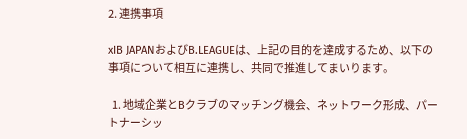2. 連携事項

xIB JAPANおよびB.LEAGUEは、上記の目的を達成するため、以下の事項について相互に連携し、共同で推進してまいります。

  1. 地域企業とBクラブのマッチング機会、ネットワーク形成、パートナーシッ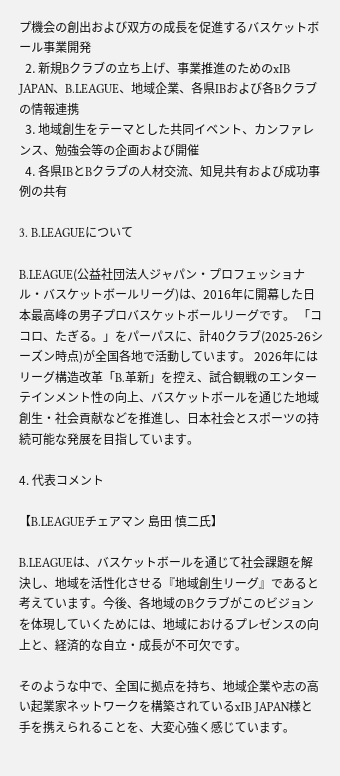プ機会の創出および双方の成長を促進するバスケットボール事業開発
  2. 新規Bクラブの立ち上げ、事業推進のためのxIB JAPAN、B.LEAGUE、地域企業、各県IBおよび各Bクラブの情報連携
  3. 地域創生をテーマとした共同イベント、カンファレンス、勉強会等の企画および開催
  4. 各県IBとBクラブの人材交流、知見共有および成功事例の共有

3. B.LEAGUEについて

B.LEAGUE(公益社団法人ジャパン・プロフェッショナル・バスケットボールリーグ)は、2016年に開幕した日本最高峰の男子プロバスケットボールリーグです。 「ココロ、たぎる。」をパーパスに、計40クラブ(2025-26シーズン時点)が全国各地で活動しています。 2026年にはリーグ構造改革「B.革新」を控え、試合観戦のエンターテインメント性の向上、バスケットボールを通じた地域創生・社会貢献などを推進し、日本社会とスポーツの持続可能な発展を目指しています。

4. 代表コメント

【B.LEAGUEチェアマン 島田 慎二氏】

B.LEAGUEは、バスケットボールを通じて社会課題を解決し、地域を活性化させる『地域創生リーグ』であると考えています。今後、各地域のBクラブがこのビジョンを体現していくためには、地域におけるプレゼンスの向上と、経済的な自立・成長が不可欠です。

そのような中で、全国に拠点を持ち、地域企業や志の高い起業家ネットワークを構築されているxIB JAPAN様と手を携えられることを、大変心強く感じています。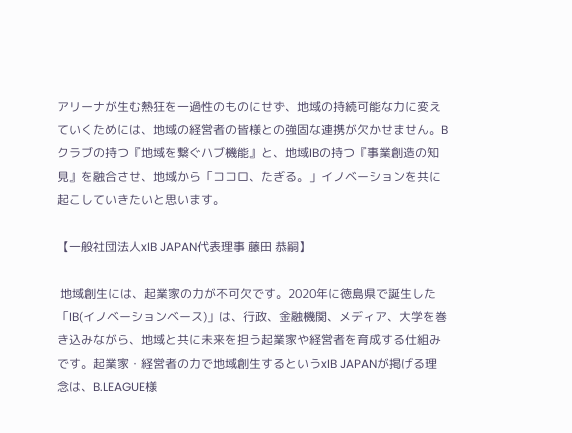アリーナが生む熱狂を一過性のものにせず、地域の持続可能な力に変えていくためには、地域の経営者の皆様との強固な連携が欠かせません。Bクラブの持つ『地域を繋ぐハブ機能』と、地域IBの持つ『事業創造の知見』を融合させ、地域から「ココロ、たぎる。」イノベーションを共に起こしていきたいと思います。

【一般社団法人xIB JAPAN代表理事 藤田 恭嗣】

 地域創生には、起業家の力が不可欠です。2020年に徳島県で誕生した「IB(イノベーションベース)」は、行政、金融機関、メディア、大学を巻き込みながら、地域と共に未来を担う起業家や経営者を育成する仕組みです。起業家・経営者の力で地域創生するというxIB JAPANが掲げる理念は、B.LEAGUE様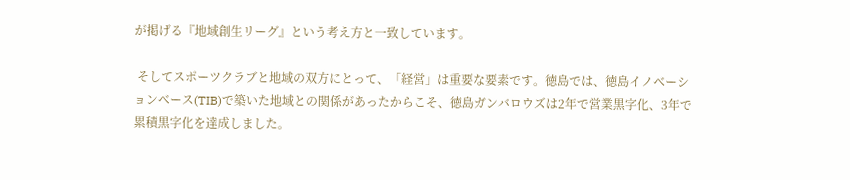が掲げる『地域創生リーグ』という考え方と一致しています。

 そしてスポーツクラブと地域の双方にとって、「経営」は重要な要素です。徳島では、徳島イノベーションベース(TIB)で築いた地域との関係があったからこそ、徳島ガンバロウズは2年で営業黒字化、3年で累積黒字化を達成しました。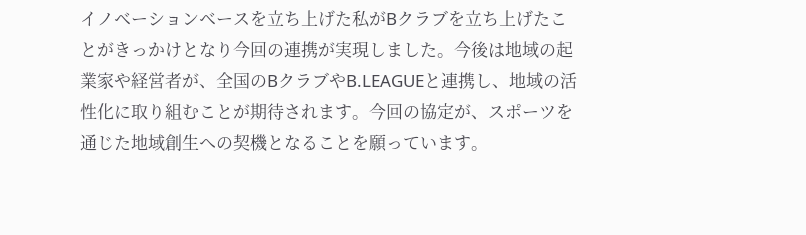イノベーションベースを立ち上げた私がBクラブを立ち上げたことがきっかけとなり今回の連携が実現しました。今後は地域の起業家や経営者が、全国のBクラブやB.LEAGUEと連携し、地域の活性化に取り組むことが期待されます。今回の協定が、スポーツを通じた地域創生への契機となることを願っています。